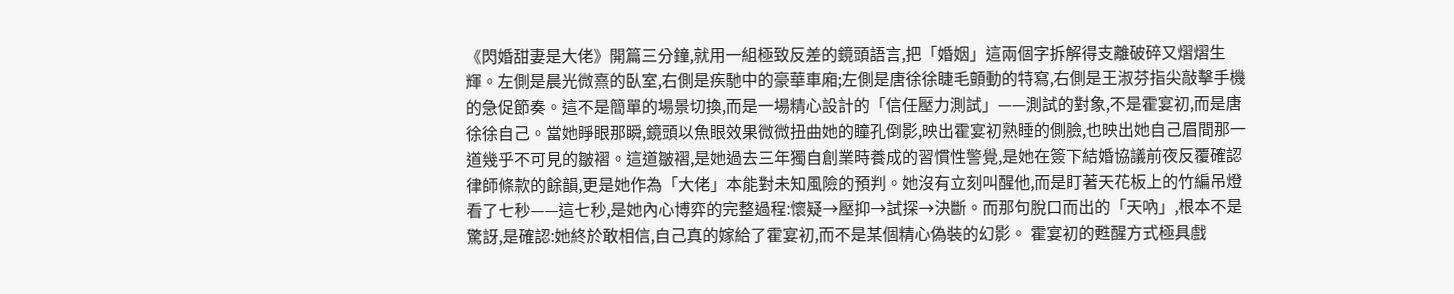《閃婚甜妻是大佬》開篇三分鐘,就用一組極致反差的鏡頭語言,把「婚姻」這兩個字拆解得支離破碎又熠熠生輝。左側是晨光微熹的臥室,右側是疾馳中的豪華車廂;左側是唐徐徐睫毛顫動的特寫,右側是王淑芬指尖敲擊手機的急促節奏。這不是簡單的場景切換,而是一場精心設計的「信任壓力測試」——測試的對象,不是霍宴初,而是唐徐徐自己。當她睜眼那瞬,鏡頭以魚眼效果微微扭曲她的瞳孔倒影,映出霍宴初熟睡的側臉,也映出她自己眉間那一道幾乎不可見的皺褶。這道皺褶,是她過去三年獨自創業時養成的習慣性警覺,是她在簽下結婚協議前夜反覆確認律師條款的餘韻,更是她作為「大佬」本能對未知風險的預判。她沒有立刻叫醒他,而是盯著天花板上的竹編吊燈看了七秒——這七秒,是她內心博弈的完整過程:懷疑→壓抑→試探→決斷。而那句脫口而出的「天吶」,根本不是驚訝,是確認:她終於敢相信,自己真的嫁給了霍宴初,而不是某個精心偽裝的幻影。 霍宴初的甦醒方式極具戲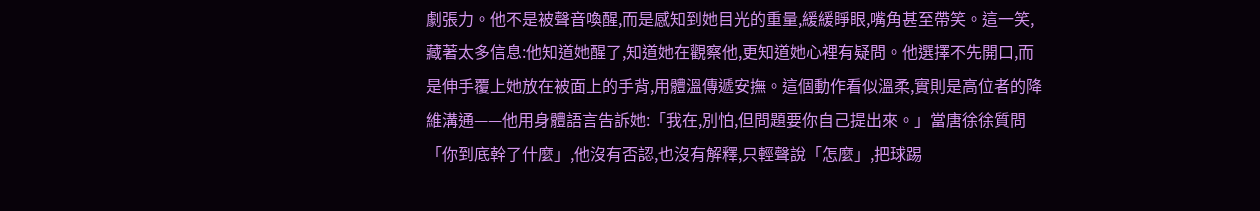劇張力。他不是被聲音喚醒,而是感知到她目光的重量,緩緩睜眼,嘴角甚至帶笑。這一笑,藏著太多信息:他知道她醒了,知道她在觀察他,更知道她心裡有疑問。他選擇不先開口,而是伸手覆上她放在被面上的手背,用體溫傳遞安撫。這個動作看似溫柔,實則是高位者的降維溝通——他用身體語言告訴她:「我在,別怕,但問題要你自己提出來。」當唐徐徐質問「你到底幹了什麼」,他沒有否認,也沒有解釋,只輕聲說「怎麼」,把球踢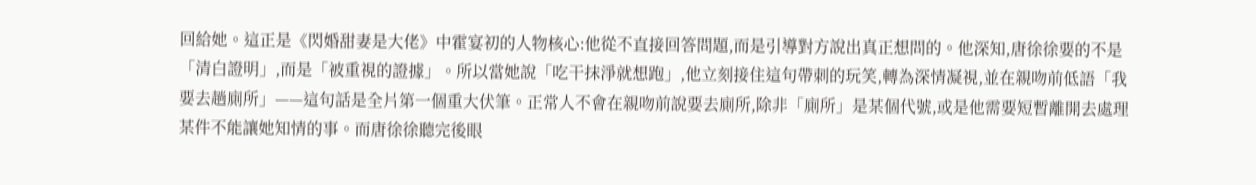回給她。這正是《閃婚甜妻是大佬》中霍宴初的人物核心:他從不直接回答問題,而是引導對方說出真正想問的。他深知,唐徐徐要的不是「清白證明」,而是「被重視的證據」。所以當她說「吃干抹淨就想跑」,他立刻接住這句帶刺的玩笑,轉為深情凝視,並在親吻前低語「我要去趟廁所」——這句話是全片第一個重大伏筆。正常人不會在親吻前說要去廁所,除非「廁所」是某個代號,或是他需要短暫離開去處理某件不能讓她知情的事。而唐徐徐聽完後眼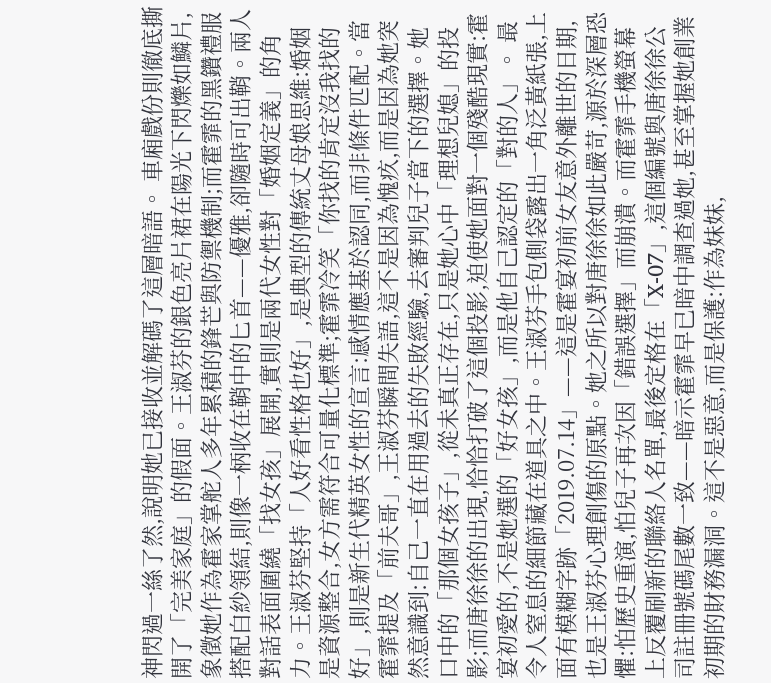神閃過一絲了然,說明她已接收並解碼了這層暗語。 車廂戲份則徹底撕開了「完美家庭」的假面。王淑芬的銀色亮片裙在陽光下閃爍如鱗片,象徵她作為霍家掌舵人多年累積的鋒芒與防禦機制;而霍霏的黑鑽禮服搭配白紗領結,則像一柄收在鞘中的匕首——優雅,卻隨時可出鞘。兩人對話表面圍繞「找女孩」展開,實則是兩代女性對「婚姻定義」的角力。王淑芬堅持「人好看性格也好」,是典型的傳統丈母娘思維:婚姻是資源整合,女方需符合可量化標準;霍霏冷笑「你找的肯定沒我找的好」,則是新生代精英女性的宣言:感情應基於認同,而非條件匹配。當霍霏提及「前夫哥」,王淑芬瞬間失語,這不是因為愧疚,而是因為她突然意識到:自己一直在用過去的失敗經驗,去審判兒子當下的選擇。她口中的「那個女孩子」,從未真正存在,只是她心中「理想兒媳」的投影;而唐徐徐的出現,恰恰打破了這個投影,迫使她面對一個殘酷現實:霍宴初愛的,不是她選的「好女孩」,而是他自己認定的「對的人」。 最令人窒息的細節藏在道具之中。王淑芬手包側袋露出一角泛黃紙張,上面有模糊字跡「2019.07.14」——這是霍宴初前女友意外離世的日期,也是王淑芬心理創傷的原點。她之所以對唐徐徐如此嚴苛,源於深層恐懼:怕歷史重演,怕兒子再次因「錯誤選擇」而崩潰。而霍霏手機螢幕上反覆刷新的聯絡人名單,最後定格在「X-07」,這個編號與唐徐徐公司註冊號碼尾數一致——暗示霍霏早已暗中調查過她,甚至掌握她創業初期的財務漏洞。這不是惡意,而是保護:作為妹妹,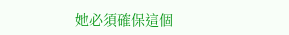她必須確保這個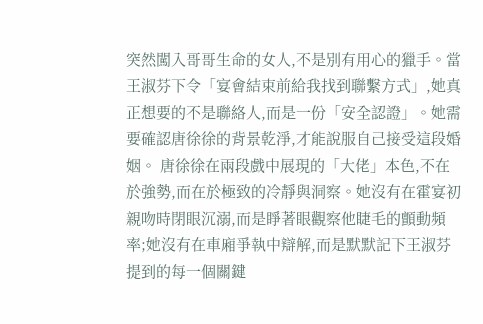突然闖入哥哥生命的女人,不是別有用心的獵手。當王淑芬下令「宴會結束前給我找到聯繫方式」,她真正想要的不是聯絡人,而是一份「安全認證」。她需要確認唐徐徐的背景乾淨,才能說服自己接受這段婚姻。 唐徐徐在兩段戲中展現的「大佬」本色,不在於強勢,而在於極致的冷靜與洞察。她沒有在霍宴初親吻時閉眼沉溺,而是睜著眼觀察他睫毛的顫動頻率;她沒有在車廂爭執中辯解,而是默默記下王淑芬提到的每一個關鍵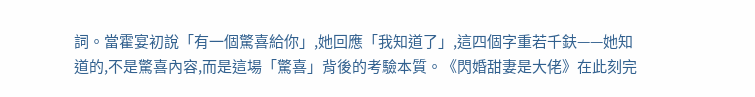詞。當霍宴初說「有一個驚喜給你」,她回應「我知道了」,這四個字重若千鈇——她知道的,不是驚喜內容,而是這場「驚喜」背後的考驗本質。《閃婚甜妻是大佬》在此刻完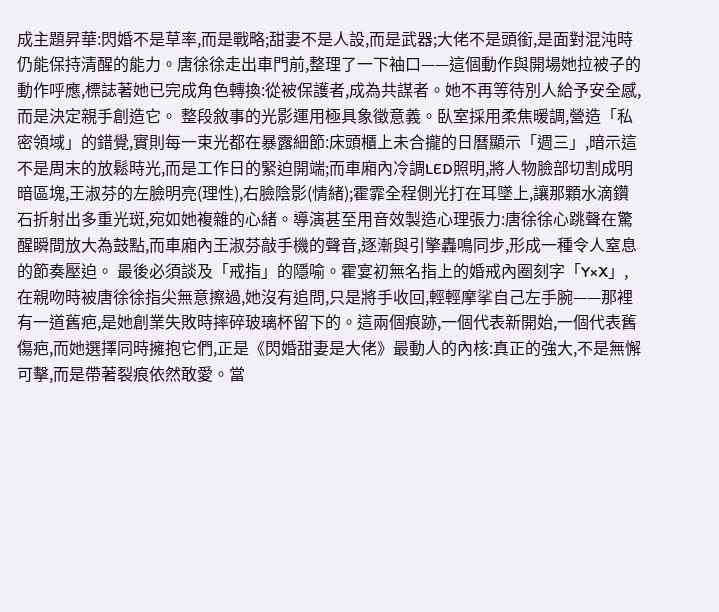成主題昇華:閃婚不是草率,而是戰略;甜妻不是人設,而是武器;大佬不是頭銜,是面對混沌時仍能保持清醒的能力。唐徐徐走出車門前,整理了一下袖口——這個動作與開場她拉被子的動作呼應,標誌著她已完成角色轉換:從被保護者,成為共謀者。她不再等待別人給予安全感,而是決定親手創造它。 整段敘事的光影運用極具象徵意義。臥室採用柔焦暖調,營造「私密領域」的錯覺,實則每一束光都在暴露細節:床頭櫃上未合攏的日曆顯示「週三」,暗示這不是周末的放鬆時光,而是工作日的緊迫開端;而車廂內冷調LED照明,將人物臉部切割成明暗區塊,王淑芬的左臉明亮(理性),右臉陰影(情緒);霍霏全程側光打在耳墜上,讓那顆水滴鑽石折射出多重光斑,宛如她複雜的心緒。導演甚至用音效製造心理張力:唐徐徐心跳聲在驚醒瞬間放大為鼓點,而車廂內王淑芬敲手機的聲音,逐漸與引擎轟鳴同步,形成一種令人窒息的節奏壓迫。 最後必須談及「戒指」的隱喻。霍宴初無名指上的婚戒內圈刻字「Y×X」,在親吻時被唐徐徐指尖無意擦過,她沒有追問,只是將手收回,輕輕摩挲自己左手腕——那裡有一道舊疤,是她創業失敗時摔碎玻璃杯留下的。這兩個痕跡,一個代表新開始,一個代表舊傷疤,而她選擇同時擁抱它們,正是《閃婚甜妻是大佬》最動人的內核:真正的強大,不是無懈可擊,而是帶著裂痕依然敢愛。當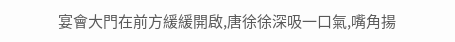宴會大門在前方緩緩開啟,唐徐徐深吸一口氣,嘴角揚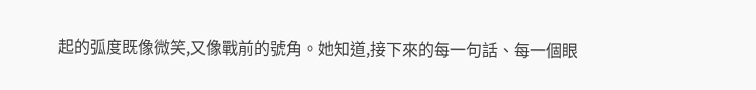起的弧度既像微笑,又像戰前的號角。她知道,接下來的每一句話、每一個眼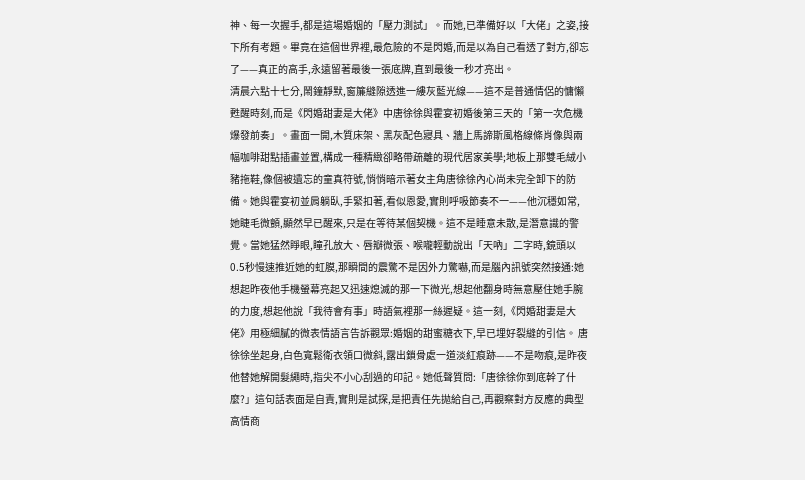神、每一次握手,都是這場婚姻的「壓力測試」。而她,已準備好以「大佬」之姿,接下所有考題。畢竟在這個世界裡,最危險的不是閃婚,而是以為自己看透了對方,卻忘了——真正的高手,永遠留著最後一張底牌,直到最後一秒才亮出。
清晨六點十七分,鬧鐘靜默,窗簾縫隙透進一縷灰藍光線——這不是普通情侶的慵懶甦醒時刻,而是《閃婚甜妻是大佬》中唐徐徐與霍宴初婚後第三天的「第一次危機爆發前奏」。畫面一開,木質床架、黑灰配色寢具、牆上馬諦斯風格線條肖像與兩幅咖啡甜點插畫並置,構成一種精緻卻略帶疏離的現代居家美學;地板上那雙毛絨小豬拖鞋,像個被遺忘的童真符號,悄悄暗示著女主角唐徐徐內心尚未完全卸下的防備。她與霍宴初並肩躺臥,手緊扣著,看似恩愛,實則呼吸節奏不一——他沉穩如常,她睫毛微顫,顯然早已醒來,只是在等待某個契機。這不是睡意未散,是潛意識的警覺。當她猛然睜眼,瞳孔放大、唇瓣微張、喉嚨輕動說出「天吶」二字時,鏡頭以0.5秒慢速推近她的虹膜,那瞬間的震驚不是因外力驚嚇,而是腦內訊號突然接通:她想起昨夜他手機螢幕亮起又迅速熄滅的那一下微光,想起他翻身時無意壓住她手腕的力度,想起他說「我待會有事」時語氣裡那一絲遲疑。這一刻,《閃婚甜妻是大佬》用極細膩的微表情語言告訴觀眾:婚姻的甜蜜糖衣下,早已埋好裂縫的引信。 唐徐徐坐起身,白色寬鬆衛衣領口微斜,露出鎖骨處一道淡紅痕跡——不是吻痕,是昨夜他替她解開髮繩時,指尖不小心刮過的印記。她低聲質問:「唐徐徐你到底幹了什麼?」這句話表面是自責,實則是試探,是把責任先拋給自己,再觀察對方反應的典型高情商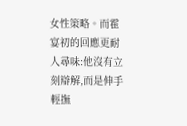女性策略。而霍宴初的回應更耐人尋味:他沒有立刻辯解,而是伸手輕撫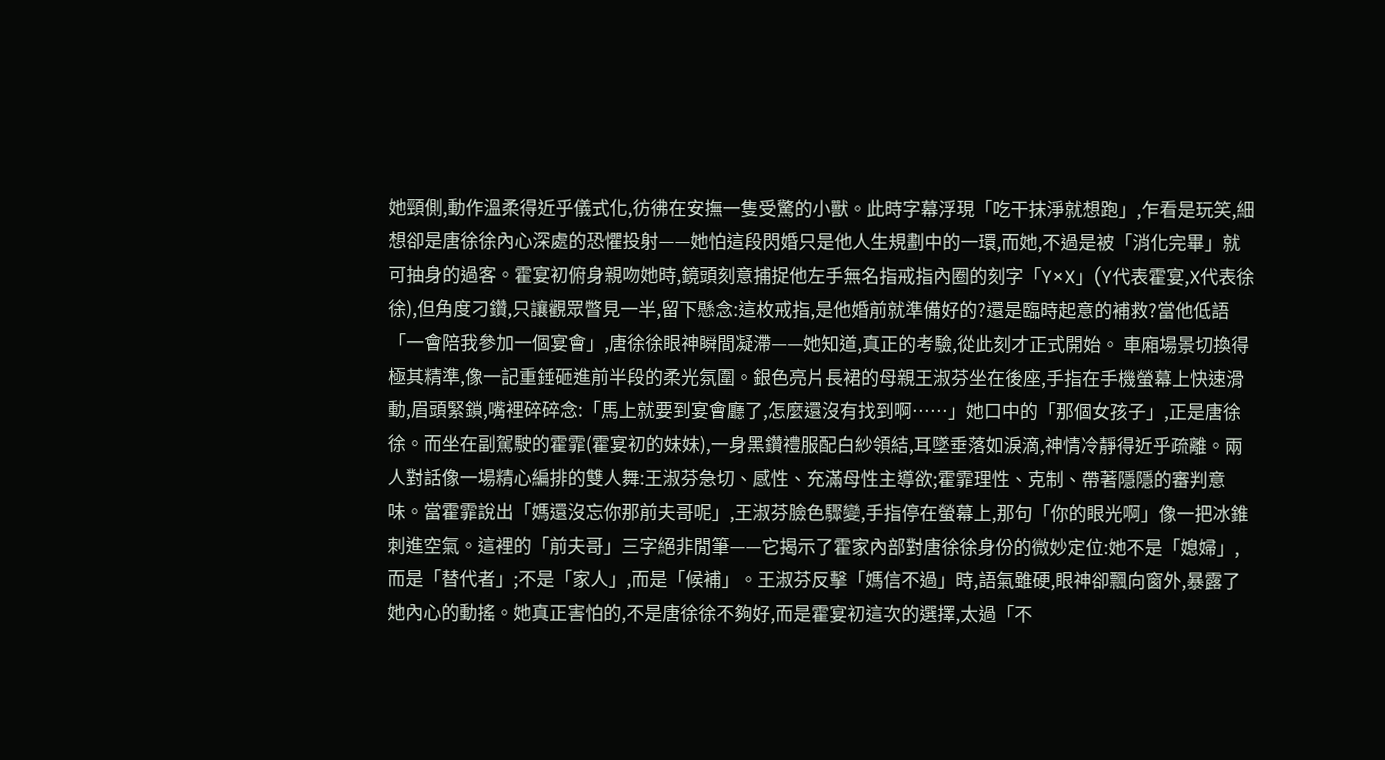她頸側,動作溫柔得近乎儀式化,彷彿在安撫一隻受驚的小獸。此時字幕浮現「吃干抹淨就想跑」,乍看是玩笑,細想卻是唐徐徐內心深處的恐懼投射——她怕這段閃婚只是他人生規劃中的一環,而她,不過是被「消化完畢」就可抽身的過客。霍宴初俯身親吻她時,鏡頭刻意捕捉他左手無名指戒指內圈的刻字「Y×X」(Y代表霍宴,X代表徐徐),但角度刁鑽,只讓觀眾瞥見一半,留下懸念:這枚戒指,是他婚前就準備好的?還是臨時起意的補救?當他低語「一會陪我參加一個宴會」,唐徐徐眼神瞬間凝滯——她知道,真正的考驗,從此刻才正式開始。 車廂場景切換得極其精準,像一記重錘砸進前半段的柔光氛圍。銀色亮片長裙的母親王淑芬坐在後座,手指在手機螢幕上快速滑動,眉頭緊鎖,嘴裡碎碎念:「馬上就要到宴會廳了,怎麼還沒有找到啊……」她口中的「那個女孩子」,正是唐徐徐。而坐在副駕駛的霍霏(霍宴初的妹妹),一身黑鑽禮服配白紗領結,耳墜垂落如淚滴,神情冷靜得近乎疏離。兩人對話像一場精心編排的雙人舞:王淑芬急切、感性、充滿母性主導欲;霍霏理性、克制、帶著隱隱的審判意味。當霍霏說出「媽還沒忘你那前夫哥呢」,王淑芬臉色驟變,手指停在螢幕上,那句「你的眼光啊」像一把冰錐刺進空氣。這裡的「前夫哥」三字絕非閒筆——它揭示了霍家內部對唐徐徐身份的微妙定位:她不是「媳婦」,而是「替代者」;不是「家人」,而是「候補」。王淑芬反擊「媽信不過」時,語氣雖硬,眼神卻飄向窗外,暴露了她內心的動搖。她真正害怕的,不是唐徐徐不夠好,而是霍宴初這次的選擇,太過「不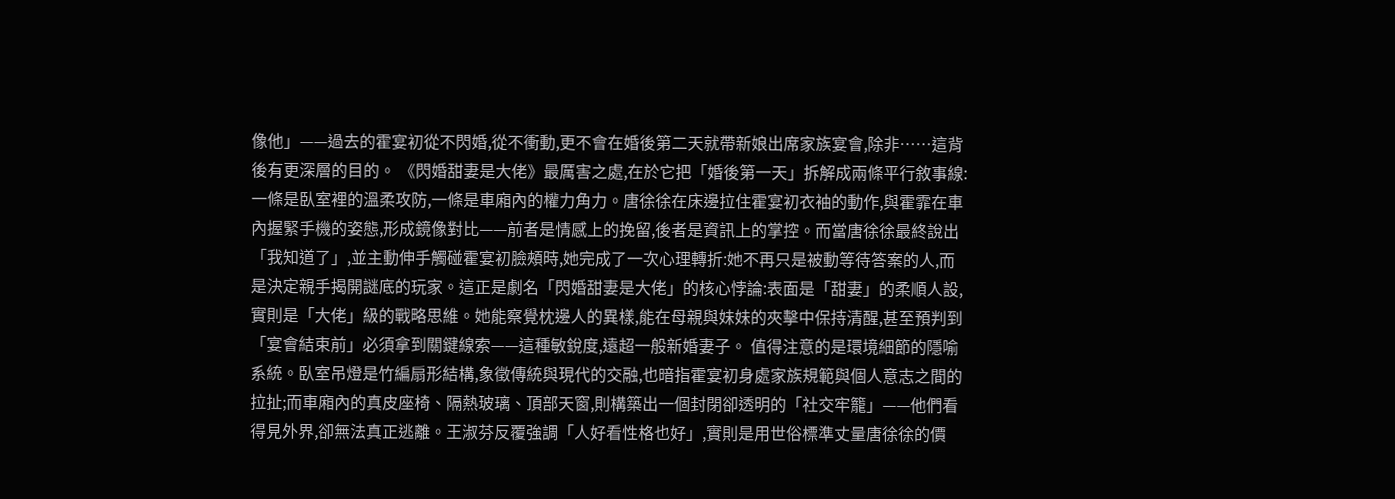像他」——過去的霍宴初從不閃婚,從不衝動,更不會在婚後第二天就帶新娘出席家族宴會,除非……這背後有更深層的目的。 《閃婚甜妻是大佬》最厲害之處,在於它把「婚後第一天」拆解成兩條平行敘事線:一條是臥室裡的溫柔攻防,一條是車廂內的權力角力。唐徐徐在床邊拉住霍宴初衣袖的動作,與霍霏在車內握緊手機的姿態,形成鏡像對比——前者是情感上的挽留,後者是資訊上的掌控。而當唐徐徐最終說出「我知道了」,並主動伸手觸碰霍宴初臉頰時,她完成了一次心理轉折:她不再只是被動等待答案的人,而是決定親手揭開謎底的玩家。這正是劇名「閃婚甜妻是大佬」的核心悖論:表面是「甜妻」的柔順人設,實則是「大佬」級的戰略思維。她能察覺枕邊人的異樣,能在母親與妹妹的夾擊中保持清醒,甚至預判到「宴會結束前」必須拿到關鍵線索——這種敏銳度,遠超一般新婚妻子。 值得注意的是環境細節的隱喻系統。臥室吊燈是竹編扇形結構,象徵傳統與現代的交融,也暗指霍宴初身處家族規範與個人意志之間的拉扯;而車廂內的真皮座椅、隔熱玻璃、頂部天窗,則構築出一個封閉卻透明的「社交牢籠」——他們看得見外界,卻無法真正逃離。王淑芬反覆強調「人好看性格也好」,實則是用世俗標準丈量唐徐徐的價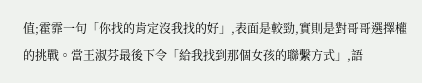值;霍霏一句「你找的肯定沒我找的好」,表面是較勁,實則是對哥哥選擇權的挑戰。當王淑芬最後下令「給我找到那個女孩的聯繫方式」,語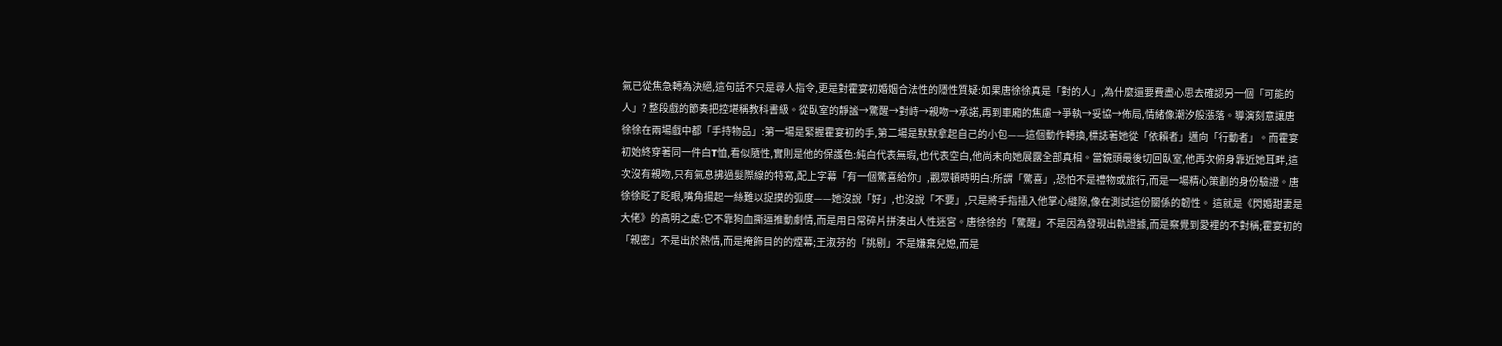氣已從焦急轉為決絕,這句話不只是尋人指令,更是對霍宴初婚姻合法性的隱性質疑:如果唐徐徐真是「對的人」,為什麼還要費盡心思去確認另一個「可能的人」? 整段戲的節奏把控堪稱教科書級。從臥室的靜謐→驚醒→對峙→親吻→承諾,再到車廂的焦慮→爭執→妥協→佈局,情緒像潮汐般漲落。導演刻意讓唐徐徐在兩場戲中都「手持物品」:第一場是緊握霍宴初的手,第二場是默默拿起自己的小包——這個動作轉換,標誌著她從「依賴者」邁向「行動者」。而霍宴初始終穿著同一件白T恤,看似隨性,實則是他的保護色:純白代表無瑕,也代表空白,他尚未向她展露全部真相。當鏡頭最後切回臥室,他再次俯身靠近她耳畔,這次沒有親吻,只有氣息拂過髮際線的特寫,配上字幕「有一個驚喜給你」,觀眾頓時明白:所謂「驚喜」,恐怕不是禮物或旅行,而是一場精心策劃的身份驗證。唐徐徐眨了眨眼,嘴角揚起一絲難以捉摸的弧度——她沒說「好」,也沒說「不要」,只是將手指插入他掌心縫隙,像在測試這份關係的韌性。 這就是《閃婚甜妻是大佬》的高明之處:它不靠狗血撕逼推動劇情,而是用日常碎片拼湊出人性迷宮。唐徐徐的「驚醒」不是因為發現出軌證據,而是察覺到愛裡的不對稱;霍宴初的「親密」不是出於熱情,而是掩飾目的的煙幕;王淑芬的「挑剔」不是嫌棄兒媳,而是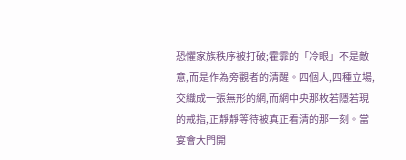恐懼家族秩序被打破;霍霏的「冷眼」不是敵意,而是作為旁觀者的清醒。四個人,四種立場,交織成一張無形的網,而網中央那枚若隱若現的戒指,正靜靜等待被真正看清的那一刻。當宴會大門開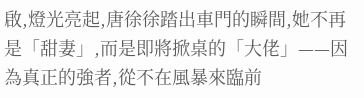啟,燈光亮起,唐徐徐踏出車門的瞬間,她不再是「甜妻」,而是即將掀桌的「大佬」——因為真正的強者,從不在風暴來臨前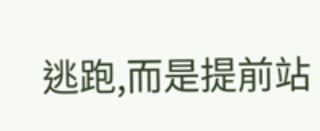逃跑,而是提前站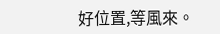好位置,等風來。